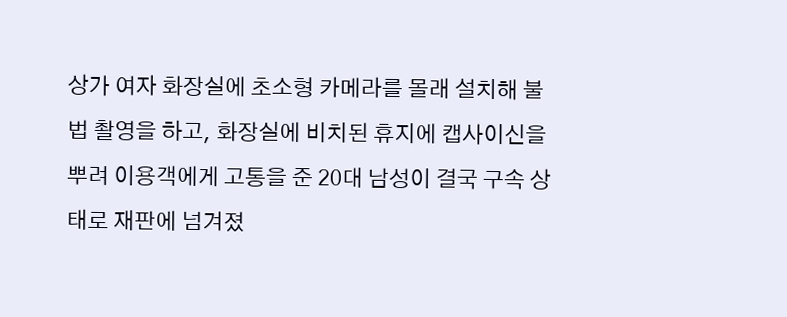상가 여자 화장실에 초소형 카메라를 몰래 설치해 불법 촬영을 하고, 화장실에 비치된 휴지에 캡사이신을 뿌려 이용객에게 고통을 준 20대 남성이 결국 구속 상태로 재판에 넘겨졌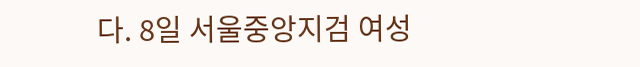다. 8일 서울중앙지검 여성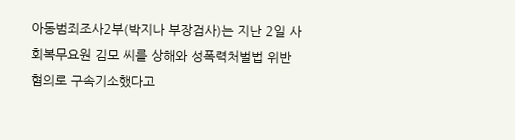아동범죄조사2부(박지나 부장검사)는 지난 2일 사회복무요원 김모 씨를 상해와 성폭력처벌법 위반 혐의로 구속기소했다고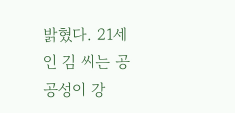밝혔다. 21세인 김 씨는 공공성이 강